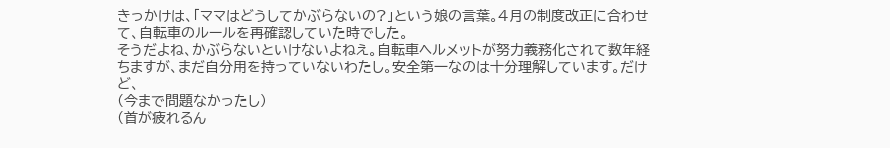きっかけは、「ママはどうしてかぶらないの?」という娘の言葉。4月の制度改正に合わせて、自転車のルールを再確認していた時でした。
そうだよね、かぶらないといけないよねえ。自転車ヘルメットが努力義務化されて数年経ちますが、まだ自分用を持っていないわたし。安全第一なのは十分理解しています。だけど、
(今まで問題なかったし)
(首が疲れるん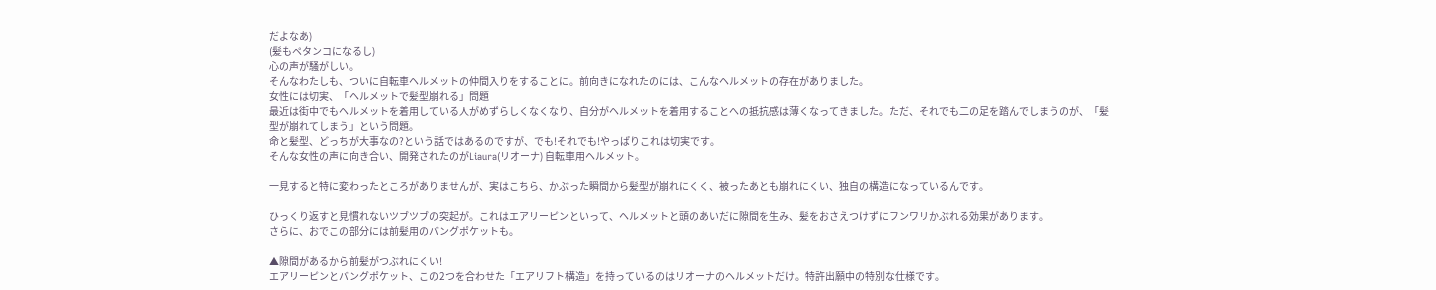だよなあ)
(髪もペタンコになるし)
心の声が騒がしい。
そんなわたしも、ついに自転車ヘルメットの仲間入りをすることに。前向きになれたのには、こんなヘルメットの存在がありました。
女性には切実、「ヘルメットで髪型崩れる」問題
最近は街中でもヘルメットを着用している人がめずらしくなくなり、自分がヘルメットを着用することへの抵抗感は薄くなってきました。ただ、それでも二の足を踏んでしまうのが、「髪型が崩れてしまう」という問題。
命と髪型、どっちが大事なの?という話ではあるのですが、でも!それでも!やっぱりこれは切実です。
そんな女性の声に向き合い、開発されたのがLiaura(リオーナ) 自転車用ヘルメット。

一見すると特に変わったところがありませんが、実はこちら、かぶった瞬間から髪型が崩れにくく、被ったあとも崩れにくい、独自の構造になっているんです。

ひっくり返すと見慣れないツブツブの突起が。これはエアリーピンといって、ヘルメットと頭のあいだに隙間を生み、髪をおさえつけずにフンワリかぶれる効果があります。
さらに、おでこの部分には前髪用のバングポケットも。

▲隙間があるから前髪がつぶれにくい!
エアリーピンとバングポケット、この2つを合わせた「エアリフト構造」を持っているのはリオーナのヘルメットだけ。特許出願中の特別な仕様です。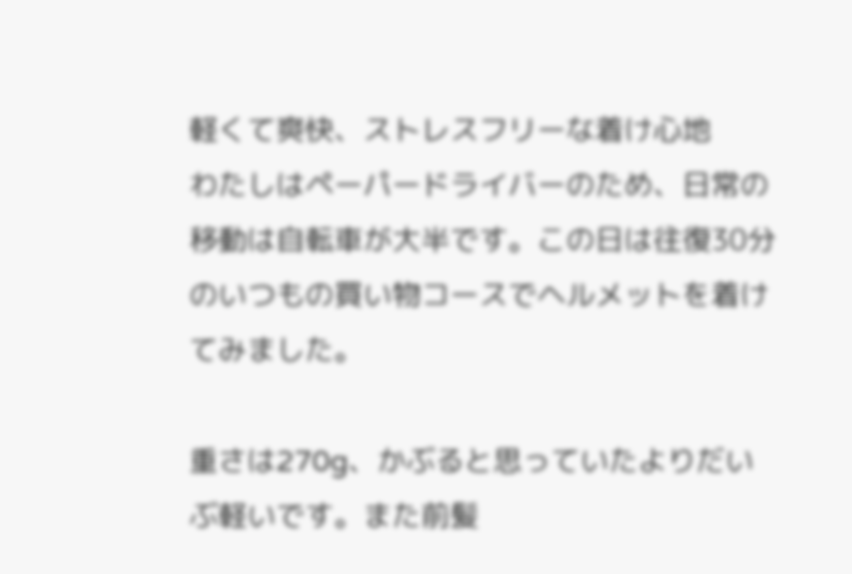軽くて爽快、ストレスフリーな着け心地
わたしはペーパードライバーのため、日常の移動は自転車が大半です。この日は往復30分のいつもの買い物コースでヘルメットを着けてみました。

重さは270g、かぶると思っていたよりだいぶ軽いです。また前髪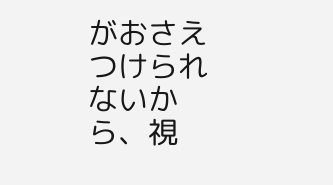がおさえつけられないから、視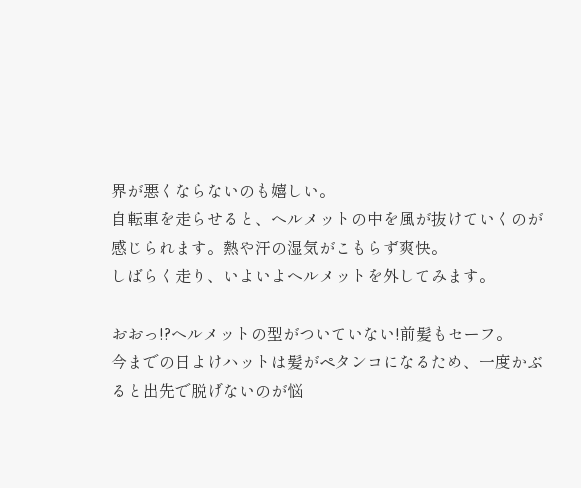界が悪くならないのも嬉しい。
自転車を走らせると、ヘルメットの中を風が抜けていくのが感じられます。熱や汗の湿気がこもらず爽快。
しばらく走り、いよいよヘルメットを外してみます。

おおっ!?ヘルメットの型がついていない!前髪もセーフ。
今までの日よけハットは髪がペタンコになるため、一度かぶると出先で脱げないのが悩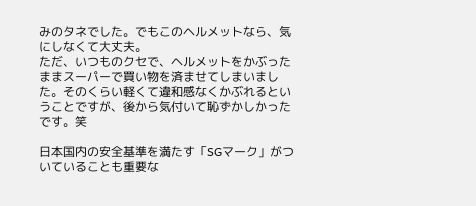みのタネでした。でもこのヘルメットなら、気にしなくて大丈夫。
ただ、いつものクセで、ヘルメットをかぶったままスーパーで買い物を済ませてしまいました。そのくらい軽くて違和感なくかぶれるということですが、後から気付いて恥ずかしかったです。笑

日本国内の安全基準を満たす「SGマーク」がついていることも重要な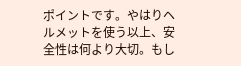ポイントです。やはりヘルメットを使う以上、安全性は何より大切。もし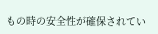もの時の安全性が確保されてい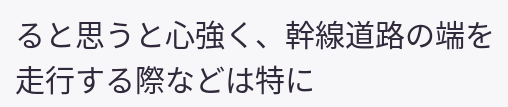ると思うと心強く、幹線道路の端を走行する際などは特に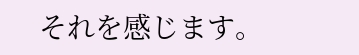それを感じます。